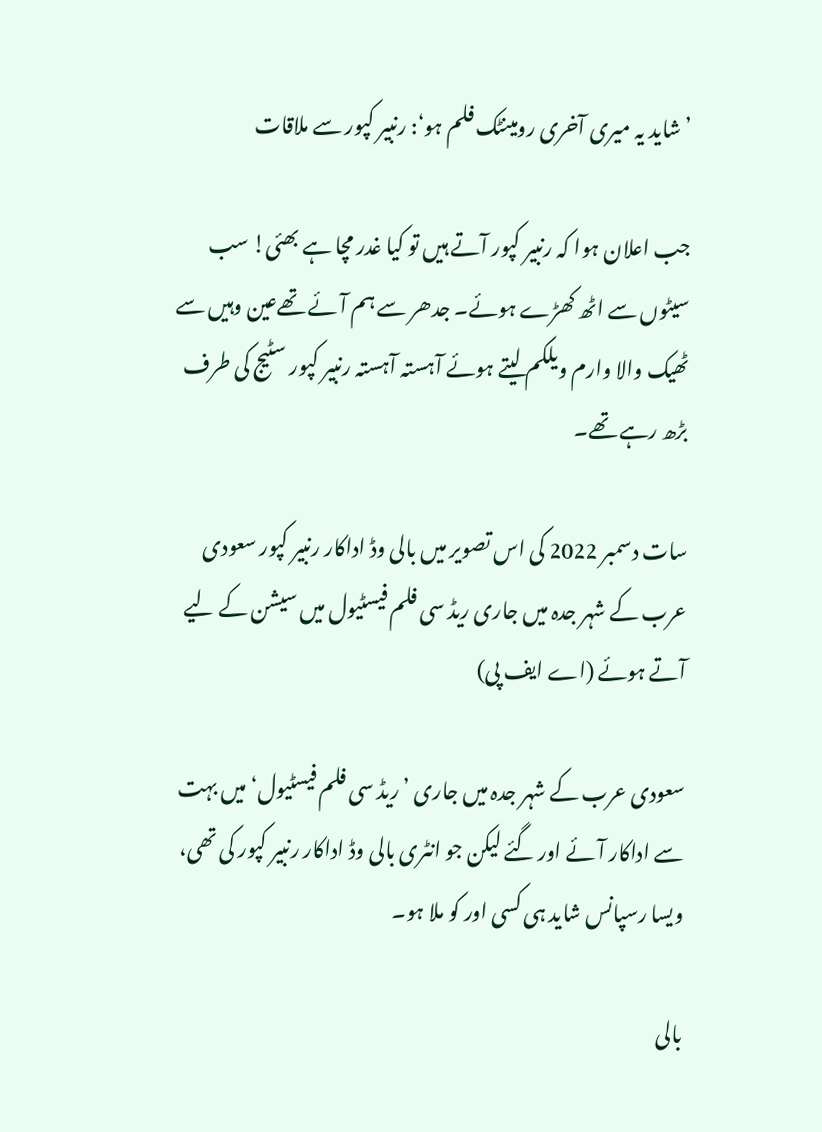’شاید یہ میری آخری رومینٹک فلم ہو‘: رنبیر کپور سے ملاقات

جب اعلان ہوا کہ رنبیر کپور آتے ہیں تو کیا غدر مچا ہے بھئی! سب سیٹوں سے اٹھ کھڑے ہوئے۔ جدھر سے ہم آئے تھےعین وہیں سے ٹھیک والا وارم ویلکم لیتے ہوئے آہستہ آہستہ رنبیر کپور سٹیج کی طرف بڑھ رہے تھے۔

سات دسمبر 2022 کی اس تصویر میں بالی وڈ اداکار رنبیر کپور سعودی عرب کے شہر جدہ میں جاری ریڈ سی فلم فیسٹیول میں سیشن کے لیے آتے ہوئے (اے ایف پی)

سعودی عرب کے شہر جدہ میں جاری ’ریڈ سی فلم فیسٹیول‘ میں بہت سے اداکار آئے اور گئے لیکن جو انٹری بالی وڈ اداکار رنبیر کپور کی تھی، ویسا رسپانس شاید ہی کسی اور کو ملا ہو۔

بالی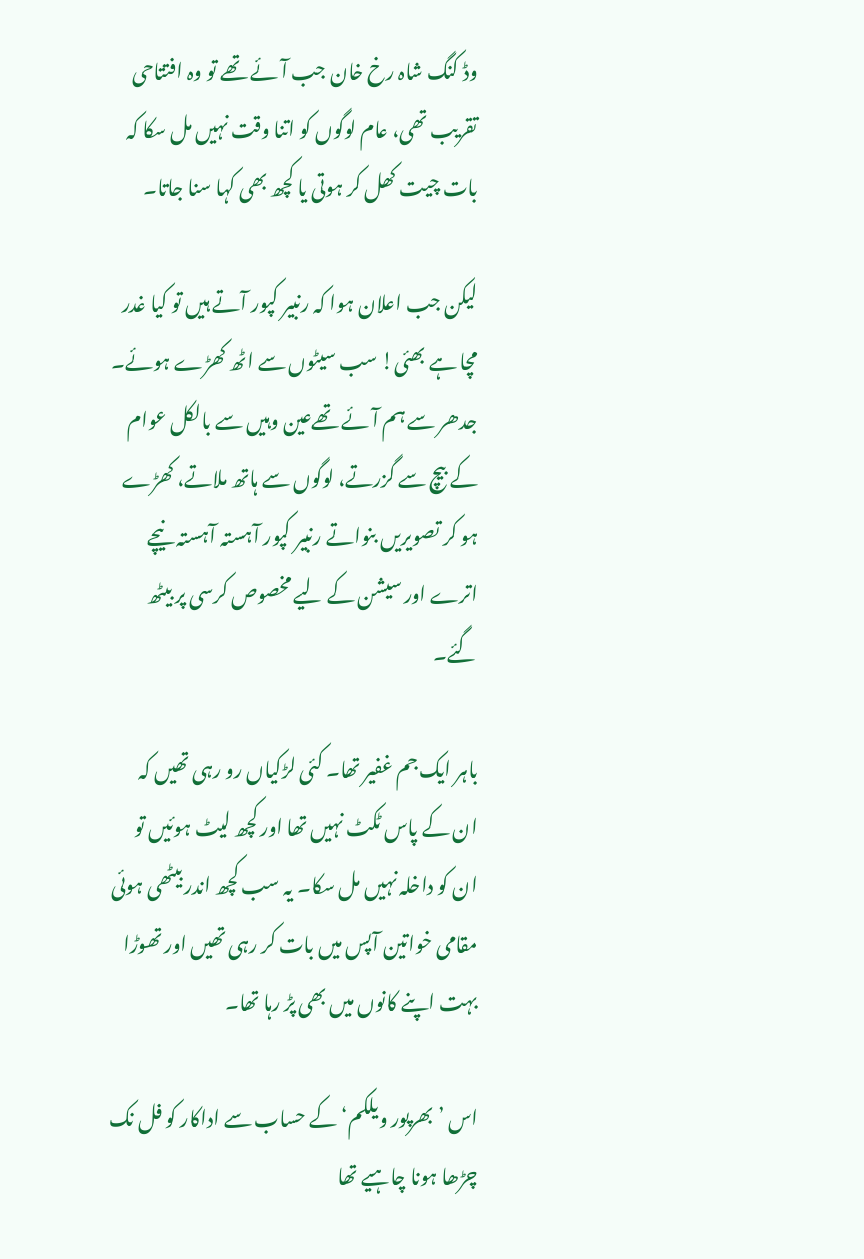وڈ کنگ شاہ رخ خان جب آئے تھے تو وہ افتتاحی تقریب تھی، عام لوگوں کو اتنا وقت نہیں مل سکا کہ بات چیت کھل کر ہوتی یا کچھ بھی کہا سنا جاتا۔

لیکن جب اعلان ہوا کہ رنبیر کپور آتے ہیں تو کیا غدر مچا ہے بھئی! سب سیٹوں سے اٹھ کھڑے ہوئے۔ جدھر سے ہم آئے تھےعین وہیں سے بالکل عوام کے بیچ سے گزرتے، لوگوں سے ہاتھ ملاتے، کھڑے ہو کر تصویریں بنواتے رنبیر کپور آہستہ آہستہ نیچے اترے اور سیشن کے لیے مخصوص کرسی پر بیٹھ گئے۔

باہر ایک جم غفیر تھا۔ کئی لڑکیاں رو رہی تھیں کہ ان کے پاس ٹکٹ نہیں تھا اور کچھ لیٹ ہوئیں تو ان کو داخلہ نہیں مل سکا۔ یہ سب کچھ اندر بیٹھی ہوئی مقامی خواتین آپس میں بات کر رہی تھیں اور تھوڑا بہت اپنے کانوں میں بھی پڑ رہا تھا۔

اس ’بھرپور ویلکم‘ کے حساب سے اداکار کو فل نک چڑھا ہونا چاہیے تھا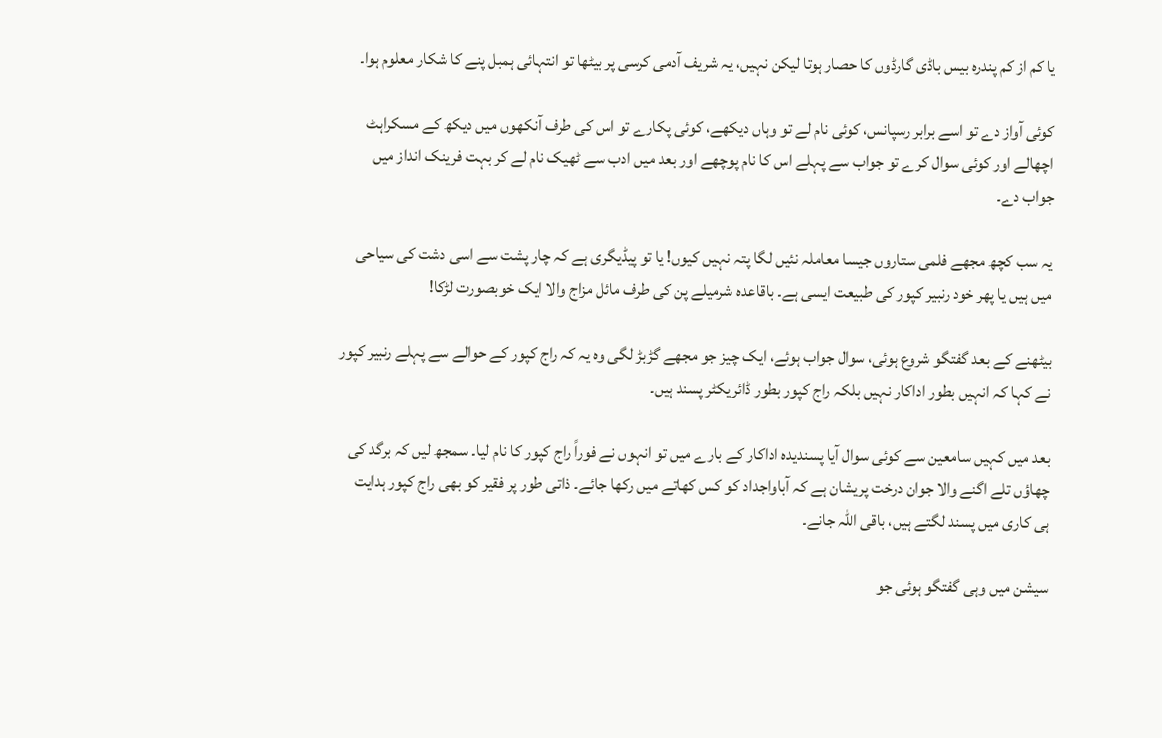یا کم از کم پندرہ بیس باڈی گارڈوں کا حصار ہوتا لیکن نہیں، یہ شریف آدمی کرسی پر بیٹھا تو انتہائی ہمبل پنے کا شکار معلوم ہوا۔

کوئی آواز دے تو اسے برابر رسپانس، کوئی نام لے تو وہاں دیکھے، کوئی پکارے تو اس کی طرف آنکھوں میں دیکھ کے مسکراہٹ اچھالے اور کوئی سوال کرے تو جواب سے پہلے اس کا نام پوچھے اور بعد میں ادب سے ٹھیک نام لے کر بہت فرینک انداز میں جواب دے۔

یہ سب کچھ مجھے فلمی ستاروں جیسا معاملہ نئیں لگا پتہ نہیں کیوں! یا تو پیڈیگری ہے کہ چار پشت سے اسی دشت کی سیاحی میں ہیں یا پھر خود رنبیر کپور کی طبیعت ایسی ہے۔ باقاعدہ شرمیلے پن کی طرف مائل مزاج والا ایک خوبصورت لڑکا!

بیٹھنے کے بعد گفتگو شروع ہوئی، سوال جواب ہوئے، ایک چیز جو مجھے گڑبڑ لگی وہ یہ کہ راج کپور کے حوالے سے پہلے رنبیر کپور نے کہا کہ انہیں بطور اداکار نہیں بلکہ راج کپور بطور ڈائریکٹر پسند ہیں۔

بعد میں کہیں سامعین سے کوئی سوال آیا پسندیدہ اداکار کے بارے میں تو انہوں نے فوراً راج کپور کا نام لیا۔ سمجھ لیں کہ برگد کی چھاؤں تلے اگنے والا جوان درخت پریشان ہے کہ آباواجداد کو کس کھاتے میں رکھا جائے۔ ذاتی طور پر فقیر کو بھی راج کپور ہدایت ہی کاری میں پسند لگتے ہیں، باقی اللہ جانے۔

سیشن میں وہی گفتگو ہوئی جو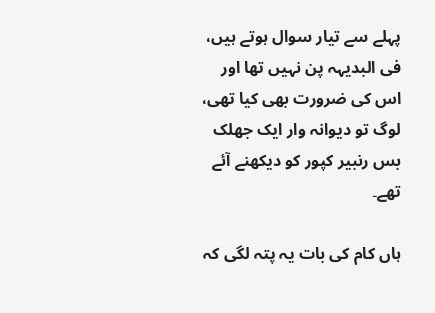پہلے سے تیار سوال ہوتے ہیں، فی البدیہہ پن نہیں تھا اور اس کی ضرورت بھی کیا تھی، لوگ تو دیوانہ وار ایک جھلک بس رنبیر کپور کو دیکھنے آئے تھے۔

ہاں کام کی بات یہ پتہ لگی کہ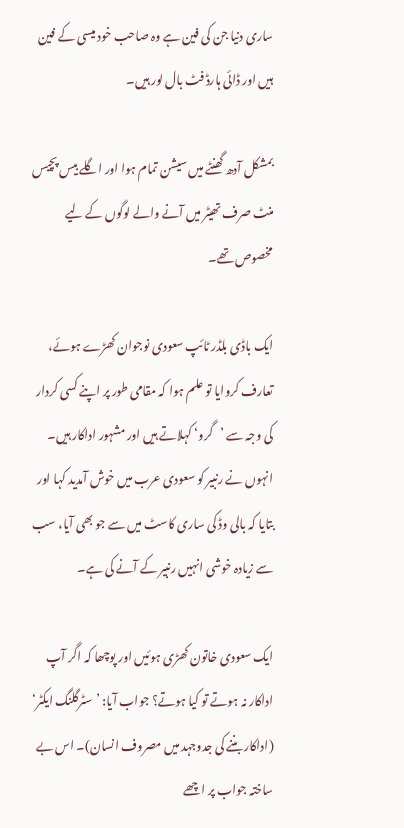ساری دنیا جن کی فین ہے وہ صاحب خود میسی کے فین ہیں اور ڈائی ہارڈ فٹ بال لور ہیں۔

بمشکل آدھ گھنٹے میں سیشن تمام ہوا اور اگلے بیس پچیس منٹ صرف تھیٹر میں آنے والے لوگوں کے لیے مخصوص تھے۔

ایک باڈی بلڈر ٹائپ سعودی نوجوان کھڑے ہوئے، تعارف کروایا تو علم ہوا کہ مقامی طور پر اپنے کسی کردار کی وجہ سے ’گرو‘ کہلاتے ہیں اور مشہور اداکار ہیں۔ انہوں نے رنبیر کو سعودی عرب میں خوش آمدید کہا اور بتایا کہ بالی وڈ کی ساری کاسٹ میں سے جو بھی آیا، سب سے زیادہ خوشی انہیں رنبیر کے آنے کی ہے۔

ایک سعودی خاتون کھڑی ہوئیں اور پوچھا کہ اگر آپ اداکار نہ ہوتے تو کیا ہوتے؟ جواب آیا: ’سٹرگلنگ ایکٹر‘ (اداکار بننے کی جدوجہد میں مصروف انسان)۔ اس بے ساختہ جواب پر اچھے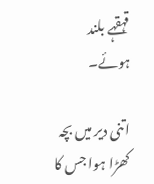قہقہے بلند ہوئے۔

اتنی دیر میں بچہ کھڑا ہوا جس کا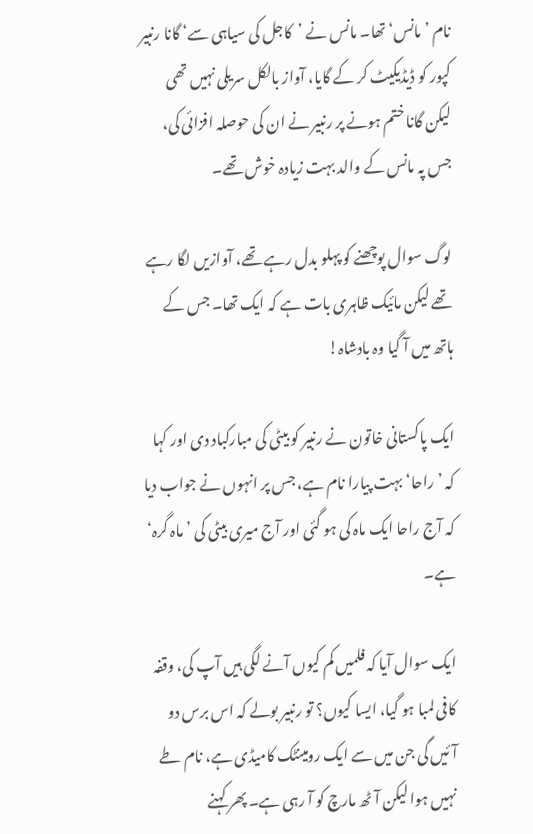نام ’مانس‘ تھا۔ مانس نے ’کاجل کی سیاہی سے‘ گانا رنبیر کپور کو ڈیڈیکیٹ کر کے گایا، آواز بالکل سریلی نہیں تھی لیکن گانا ختم ہونے پر رنبیر نے ان کی حوصلہ افزائی کی، جس پہ مانس کے والد بہت زیادہ خوش تھے۔

لوگ سوال پوچھنے کو پہلو بدل رہے تھے، آوازیں لگا رہے تھے لیکن مائیک ظاہری بات ہے کہ ایک تھا۔ جس کے ہاتھ میں آ گیا وہ بادشاہ!

ایک پاکستانی خاتون نے رنبیر کو بیٹی کی مبارکباد دی اور کہا کہ ’راحا‘ بہت پیارا نام ہے، جس پر انہوں نے جواب دیا کہ آج راحا ایک ماہ کی ہو گئی اور آج میری بیٹی کی ’ماہ گرہ‘ ہے۔

ایک سوال آیا کہ فلمیں کم کیوں آنے لگی ہیں آپ کی، وقفہ کافی لمبا ہو گیا، ایسا کیوں؟ تو رنبیر بولے کہ اس برس دو آئیں گی جن میں سے ایک رومینٹک کامیڈی ہے، نام طے نہیں ہوا لیکن آٹھ مارچ کو آ رہی ہے۔ پھر کہنے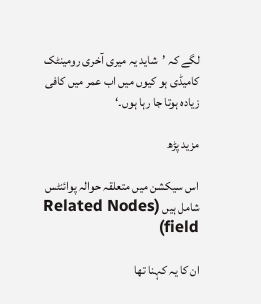لگے کہ ’شاید یہ میری آخری رومینٹک کامیڈی ہو کیوں میں اب عمر میں کافی زیادہ ہوتا جا رہا ہوں۔‘

مزید پڑھ

اس سیکشن میں متعلقہ حوالہ پوائنٹس شامل ہیں (Related Nodes field)

ان کا یہ کہنا تھا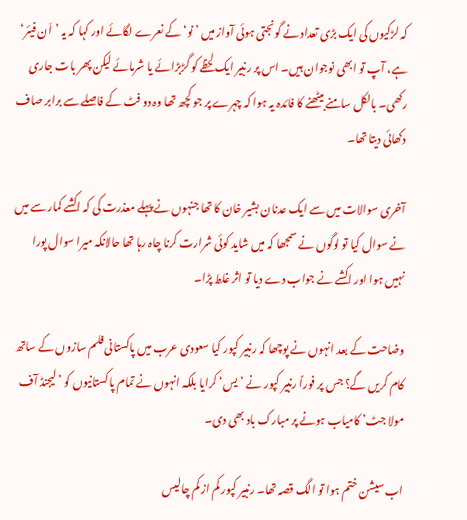کہ لڑکیوں کی ایک بڑی تعداد نے گونجتی ہوئی آواز میں ’نو‘ کے نعرے لگائے اور کہا کہ یہ ’اَن فیئر‘ ہے، آپ تو ابھی نوجوان ہیں۔ اس پر رنبیر ایک لحظے کو گڑبڑائے یا شرمائے لیکن پھر بات جاری رکھی۔ بالکل سامنے بیٹھنے کا فائدہ یہ ہوا کہ چہرے پر جو کچھ تھا وہ دو فٹ کے فاصلے سے برابر صاف دکھائی دیتا تھا۔

آخری سوالات میں سے ایک عدنان بشیر خان کا تھا جنہوں نے پہلے معذرت کی کہ اکشے کمار سے میں نے سوال کیا تو لوگوں نے سمجھا کہ میں شاید کوئی شرارت کرنا چاہ رہا تھا حالانکہ میرا سوال پورا نہیں ہوا اور اکشے نے جواب دے دیا تو اثر غلط پڑا۔

وضاحت کے بعد انہوں نے پوچھا کہ رنبیر کپور کیا سعودی عرب میں پاکستانی فلم سازوں کے ساتھ کام کریں گے؟ جس پر فوراً رنبیر کپور نے ’یس‘ کرایا بلکہ انہوں نے تمام پاکستانیوں کو ’لیجنڈ آف مولا جٹ‘ کامیاب ہونے پر مبارک باد بھی دی۔

اب سیشن ختم ہوا تو الگ قصہ تھا۔ رنبیر کپور کم از کم چالیس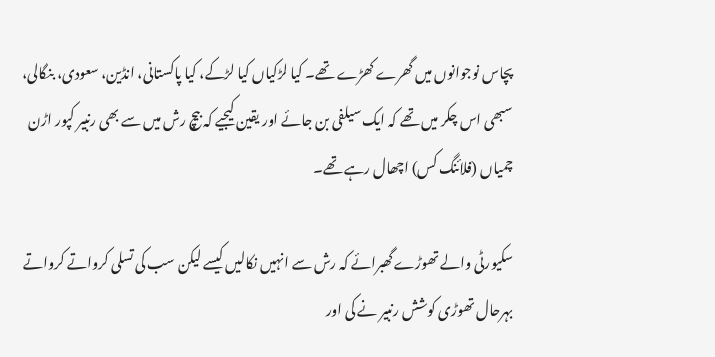پچاس نوجوانوں میں گھرے کھڑے تھے۔ کیا لڑکیاں کیا لڑکے، کیا پاکستانی، انڈین، سعودی، بنگالی، سبھی اس چکر میں تھے کہ ایک سیلفی بن جائے اور یقین کیجیے کہ بیچ رش میں سے بھی رنبیر کپور اڑن چمیاں (فلائنگ کس) اچھال رہے تھے۔

سکیورٹی والے تھوڑے گھبرائے کہ رش سے انہیں نکالیں کیسے لیکن سب کی تسلی کرواتے کرواتے بہرحال تھوڑی کوشش رنبیر نے کی اور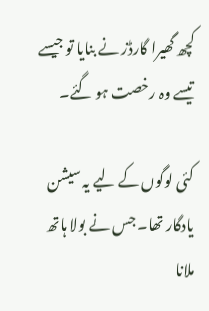کچھ گھیرا گارڈز نے بنایا تو جیسے تیسے وہ رخصت ہو گئے۔

کئی لوگوں کے لیے یہ سیشن یادگار تھا۔ جس نے بولا ہاتھ ملانا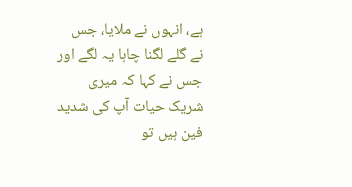ہے، انہوں نے ملایا، جس نے گلے لگنا چاہا یہ لگے اور جس نے کہا کہ میری شریک حیات آپ کی شدید فین ہیں تو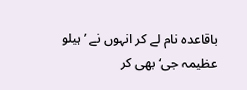باقاعدہ نام لے کر انہوں نے ’ہیلو عظیمہ جی‘ بھی کر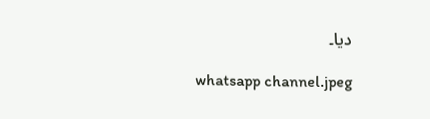دیا۔

whatsapp channel.jpeg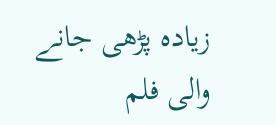زیادہ پڑھی جانے والی فلم